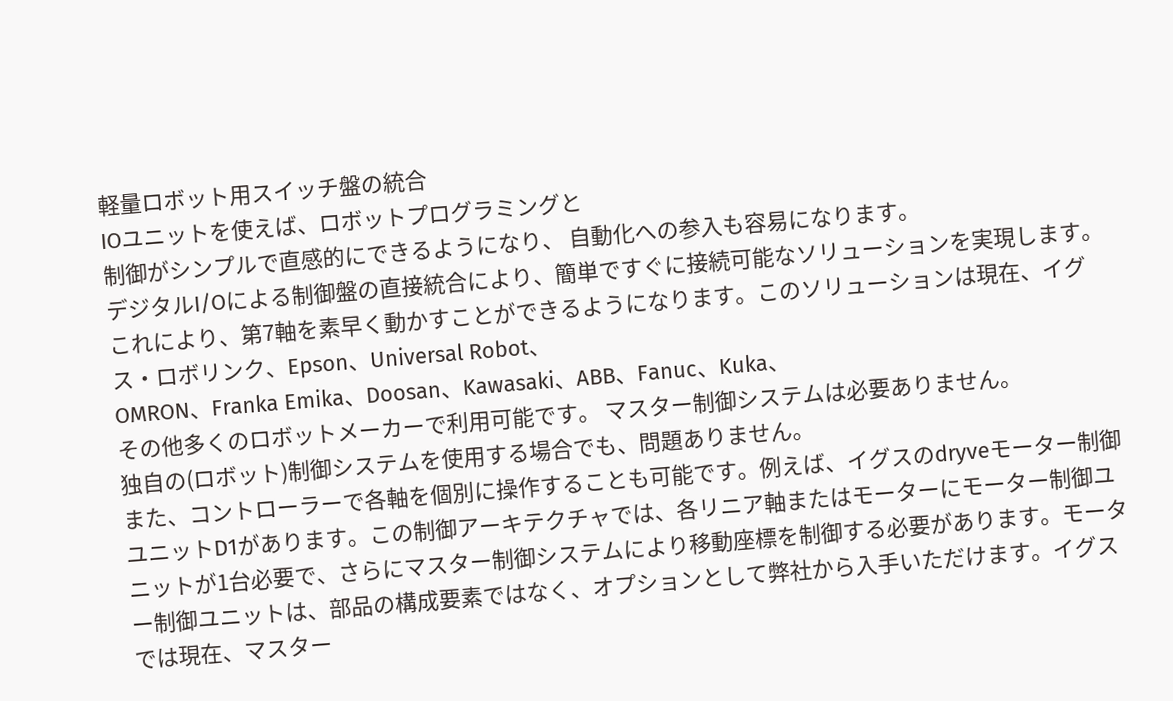軽量ロボット用スイッチ盤の統合
IOユニットを使えば、ロボットプログラミングと
制御がシンプルで直感的にできるようになり、 自動化への参入も容易になります。
デジタルI/Oによる制御盤の直接統合により、簡単ですぐに接続可能なソリューションを実現します。これにより、第7軸を素早く動かすことができるようになります。このソリューションは現在、イグス・ロボリンク、Epson、Universal Robot、
OMRON、Franka Emika、Doosan、Kawasaki、ABB、Fanuc、Kuka、
その他多くのロボットメーカーで利用可能です。 マスター制御システムは必要ありません。
独自の(ロボット)制御システムを使用する場合でも、問題ありません。
また、コントローラーで各軸を個別に操作することも可能です。例えば、イグスのdryveモーター制御ユニットD1があります。この制御アーキテクチャでは、各リニア軸またはモーターにモーター制御ユニットが1台必要で、さらにマスター制御システムにより移動座標を制御する必要があります。モーター制御ユニットは、部品の構成要素ではなく、オプションとして弊社から入手いただけます。イグスでは現在、マスター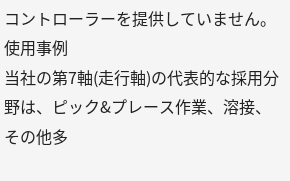コントローラーを提供していません。
使用事例
当社の第7軸(走行軸)の代表的な採用分野は、ピック&プレース作業、溶接、その他多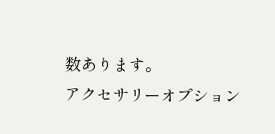数あります。
アクセサリーオプション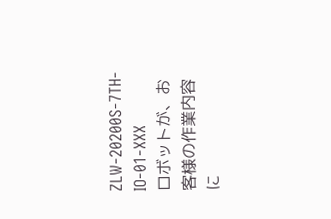ZLW-20200S-7TH-IO-01-XXX
ロボットが、お客様の作業内容に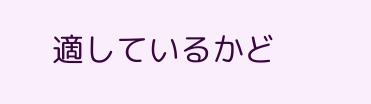適しているかど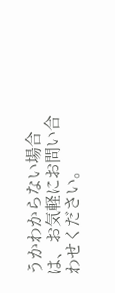うかわからない場合は、お気軽にお問い合わせください。